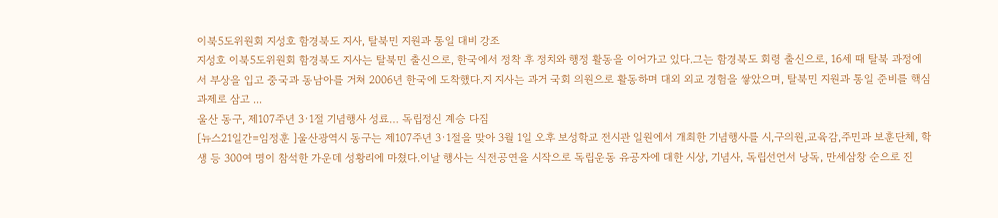이북5도위원회 지성호 함경북도 지사, 탈북민 지원과 통일 대비 강조
지성호 이북5도위원회 함경북도 지사는 탈북민 출신으로, 한국에서 정착 후 정치와 행정 활동을 이어가고 있다.그는 함경북도 회령 출신으로, 16세 때 탈북 과정에서 부상을 입고 중국과 동남아를 거쳐 2006년 한국에 도착했다.지 지사는 과거 국회 의원으로 활동하며 대외 외교 경험을 쌓았으며, 탈북민 지원과 통일 준비를 핵심 과제로 삼고 ...
울산 동구, 제107주년 3·1절 기념행사 성료… 독립정신 계승 다짐
[뉴스21일간=임정훈 ]울산광역시 동구는 제107주년 3·1절을 맞아 3월 1일 오후 보성학교 전시관 일원에서 개최한 기념행사를 시,구의원,교육감,주민과 보훈단체, 학생 등 300여 명이 참석한 가운데 성황리에 마쳤다.이날 행사는 식전공연을 시작으로 독립운동 유공자에 대한 시상, 기념사, 독립선언서 낭독, 만세삼창 순으로 진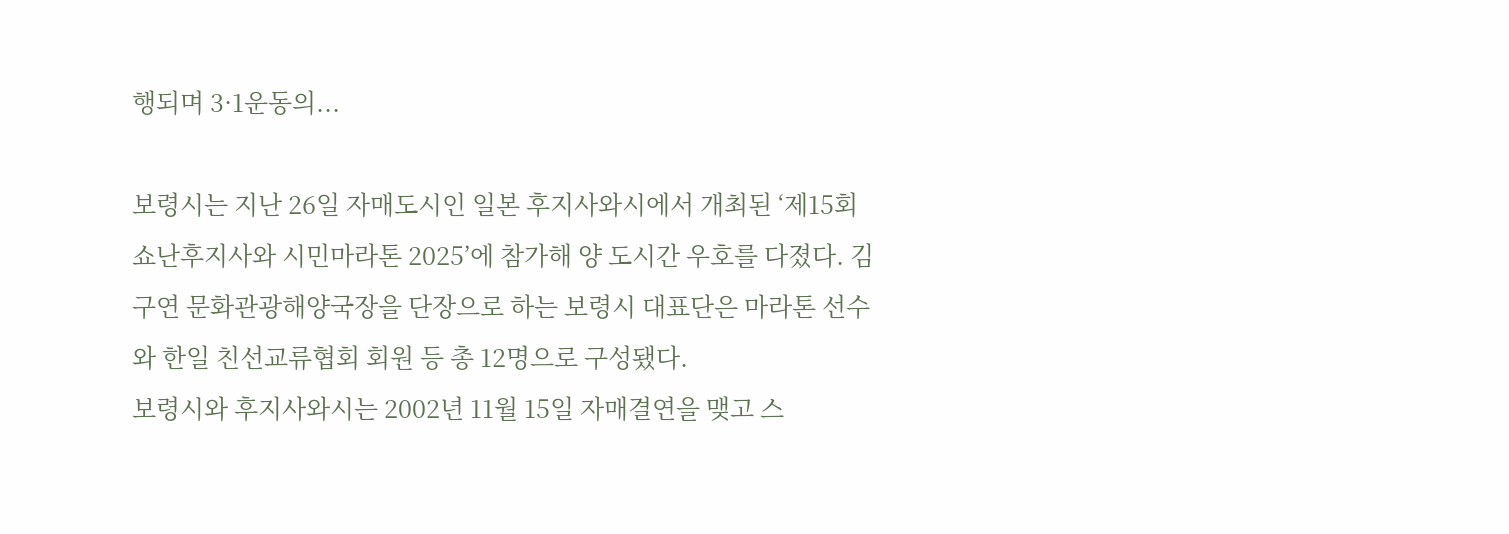행되며 3·1운동의...

보령시는 지난 26일 자매도시인 일본 후지사와시에서 개최된 ‘제15회 쇼난후지사와 시민마라톤 2025’에 참가해 양 도시간 우호를 다졌다. 김구연 문화관광해양국장을 단장으로 하는 보령시 대표단은 마라톤 선수와 한일 친선교류협회 회원 등 총 12명으로 구성됐다.
보령시와 후지사와시는 2002년 11월 15일 자매결연을 맺고 스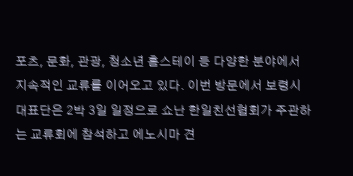포츠, 문화, 관광, 청소년 홈스테이 등 다양한 분야에서 지속적인 교류를 이어오고 있다. 이번 방문에서 보령시 대표단은 2박 3일 일정으로 쇼난 한일친선협회가 주관하는 교류회에 참석하고 에노시마 견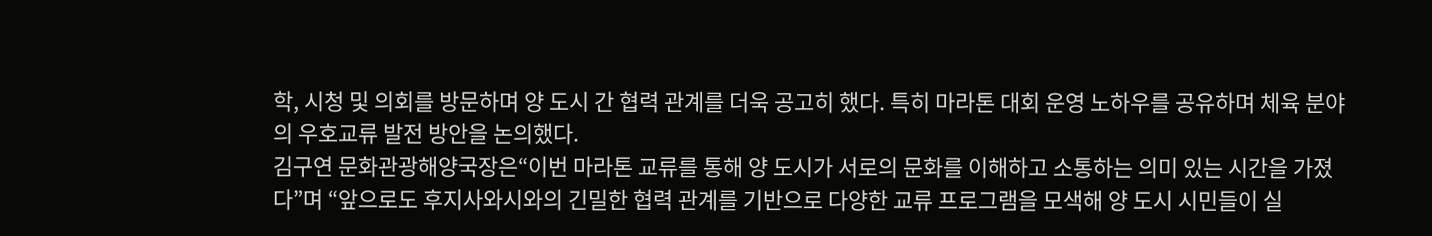학, 시청 및 의회를 방문하며 양 도시 간 협력 관계를 더욱 공고히 했다. 특히 마라톤 대회 운영 노하우를 공유하며 체육 분야의 우호교류 발전 방안을 논의했다.
김구연 문화관광해양국장은“이번 마라톤 교류를 통해 양 도시가 서로의 문화를 이해하고 소통하는 의미 있는 시간을 가졌다”며 “앞으로도 후지사와시와의 긴밀한 협력 관계를 기반으로 다양한 교류 프로그램을 모색해 양 도시 시민들이 실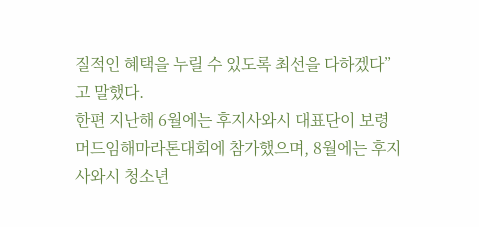질적인 혜택을 누릴 수 있도록 최선을 다하겠다”고 말했다.
한편 지난해 6월에는 후지사와시 대표단이 보령머드임해마라톤대회에 참가했으며, 8월에는 후지사와시 청소년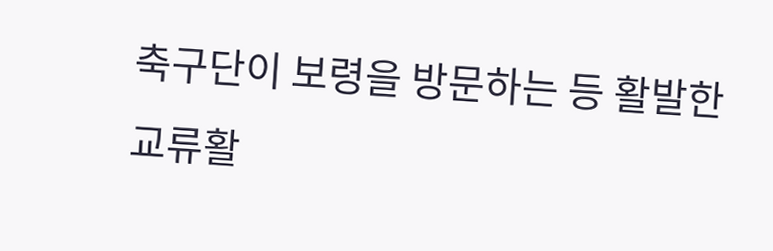축구단이 보령을 방문하는 등 활발한 교류활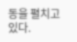동을 펼치고 있다.